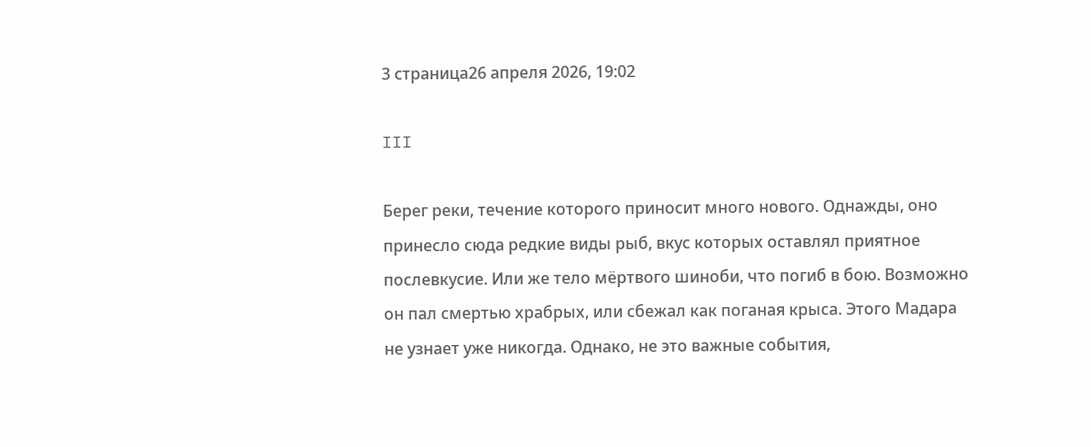3 страница26 апреля 2026, 19:02

III

Берег реки, течение которого приносит много нового. Однажды, оно принесло сюда редкие виды рыб, вкус которых оставлял приятное послевкусие. Или же тело мёртвого шиноби, что погиб в бою. Возможно он пал смертью храбрых, или сбежал как поганая крыса. Этого Мадара не узнает уже никогда. Однако, не это важные события,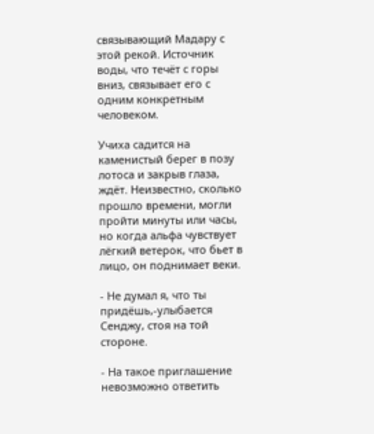связывающий Мадару с этой рекой. Источник воды, что течёт с горы вниз, связывает его с одним конкретным человеком.

Учиха садится на каменистый берег в позу лотоса и закрыв глаза, ждёт. Неизвестно, сколько прошло времени, могли пройти минуты или часы, но когда альфа чувствует лёгкий ветерок, что бьет в лицо, он поднимает веки.

- Не думал я, что ты придёшь,-улыбается Сенджу, стоя на той стороне.

- На такое приглашение невозможно ответить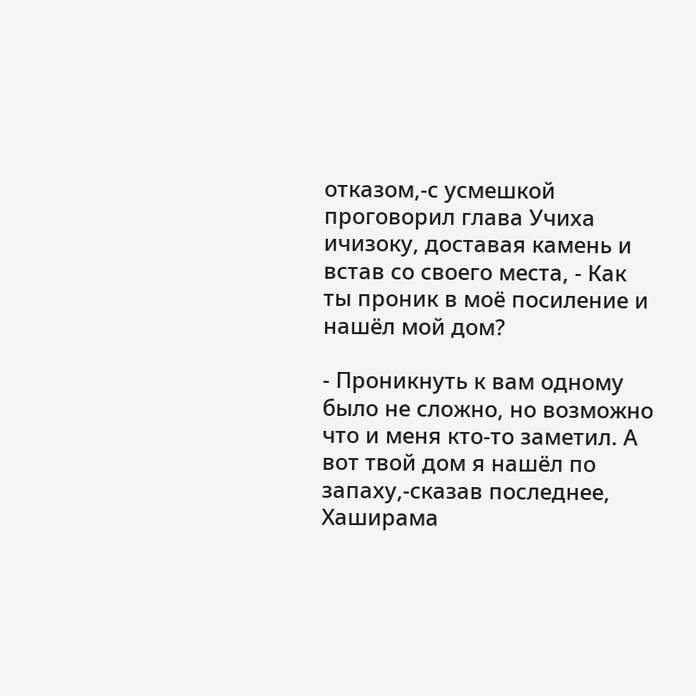отказом,-с усмешкой проговорил глава Учиха ичизоку, доставая камень и встав со своего места, - Как ты проник в моё посиление и нашёл мой дом?

- Проникнуть к вам одному было не сложно, но возможно что и меня кто-то заметил. А вот твой дом я нашёл по запаху,-сказав последнее, Хаширама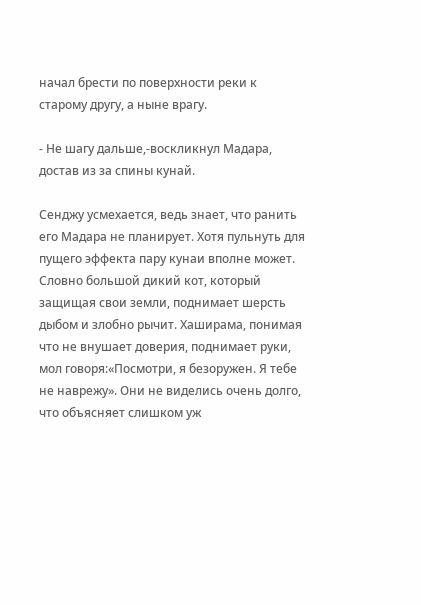начал брести по поверхности реки к старому другу, а ныне врагу.

- Не шагу дальше,-воскликнул Мадара, достав из за спины кунай.

Сенджу усмехается, ведь знает, что ранить его Мадара не планирует. Хотя пульнуть для пущего эффекта пару кунаи вполне может. Словно большой дикий кот, который защищая свои земли, поднимает шерсть дыбом и злобно рычит. Хаширама, понимая что не внушает доверия, поднимает руки, мол говоря:«Посмотри, я безоружен. Я тебе не наврежу». Они не виделись очень долго, что объясняет слишком уж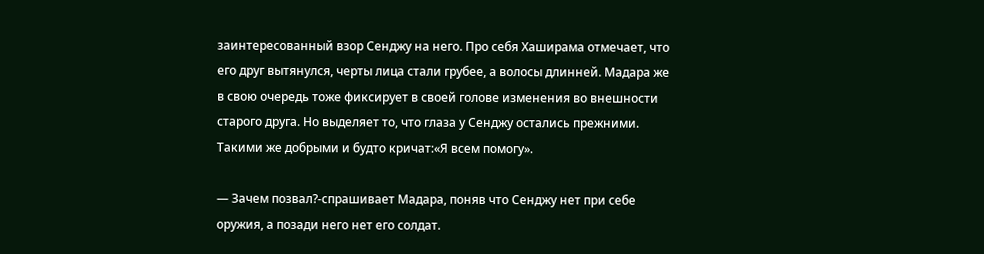заинтересованный взор Сенджу на него. Про себя Хаширама отмечает, что его друг вытянулся, черты лица стали грубее, а волосы длинней. Мадара же в свою очередь тоже фиксирует в своей голове изменения во внешности старого друга. Но выделяет то, что глаза у Сенджу остались прежними. Такими же добрыми и будто кричат:«Я всем помогу».

— Зачем позвал?-спрашивает Мадара, поняв что Сенджу нет при себе оружия, а позади него нет его солдат.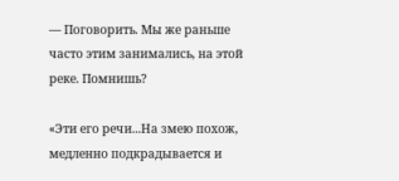— Поговорить. Мы же раньше часто этим занимались, на этой реке. Помнишь?

«Эти его речи...На змею похож, медленно подкрадывается и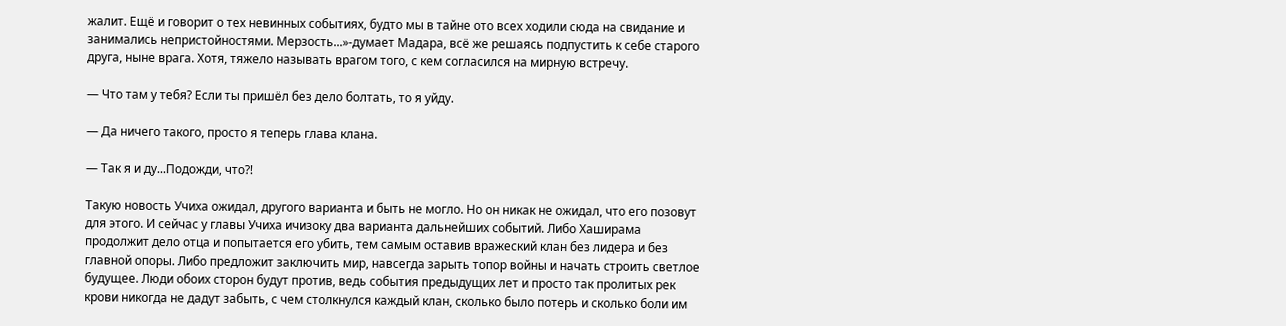жалит. Ещё и говорит о тех невинных событиях, будто мы в тайне ото всех ходили сюда на свидание и занимались непристойностями. Мерзость...»-думает Мадара, всё же решаясь подпустить к себе старого друга, ныне врага. Хотя, тяжело называть врагом того, с кем согласился на мирную встречу.

— Что там у тебя? Если ты пришёл без дело болтать, то я уйду.

— Да ничего такого, просто я теперь глава клана.

— Так я и ду...Подожди, что?!

Такую новость Учиха ожидал, другого варианта и быть не могло. Но он никак не ожидал, что его позовут для этого. И сейчас у главы Учиха ичизоку два варианта дальнейших событий. Либо Хаширама продолжит дело отца и попытается его убить, тем самым оставив вражеский клан без лидера и без главной опоры. Либо предложит заключить мир, навсегда зарыть топор войны и начать строить светлое будущее. Люди обоих сторон будут против, ведь события предыдущих лет и просто так пролитых рек крови никогда не дадут забыть, с чем столкнулся каждый клан, сколько было потерь и сколько боли им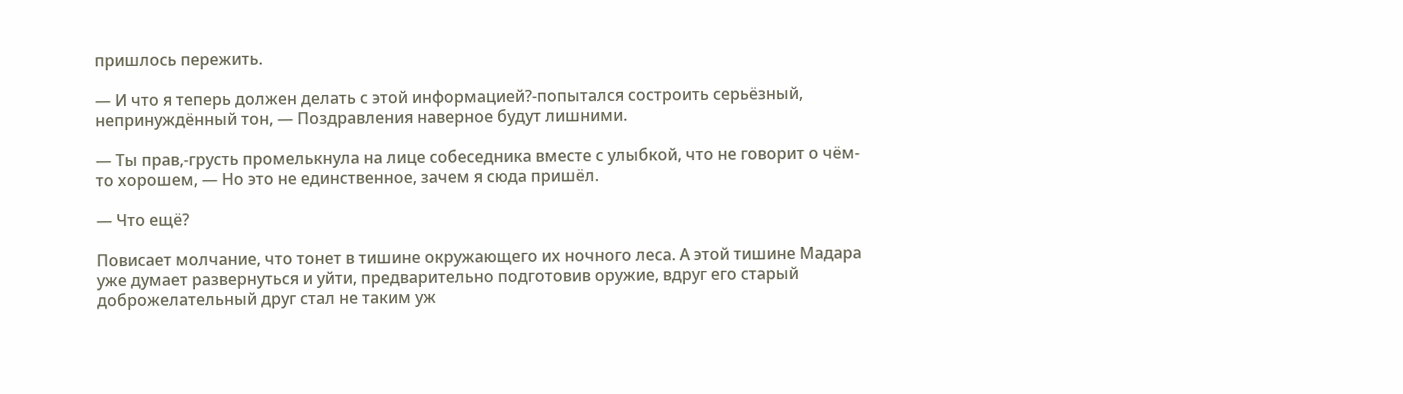пришлось пережить.

— И что я теперь должен делать с этой информацией?-попытался состроить серьёзный, непринуждённый тон, — Поздравления наверное будут лишними.

— Ты прав,-грусть промелькнула на лице собеседника вместе с улыбкой, что не говорит о чём-то хорошем, — Но это не единственное, зачем я сюда пришёл.

— Что ещё?

Повисает молчание, что тонет в тишине окружающего их ночного леса. А этой тишине Мадара уже думает развернуться и уйти, предварительно подготовив оружие, вдруг его старый доброжелательный друг стал не таким уж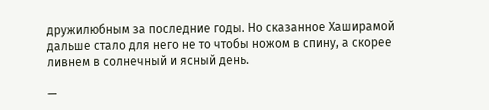дружилюбным за последние годы. Но сказанное Хаширамой дальше стало для него не то чтобы ножом в спину, а скорее ливнем в солнечный и ясный день.

—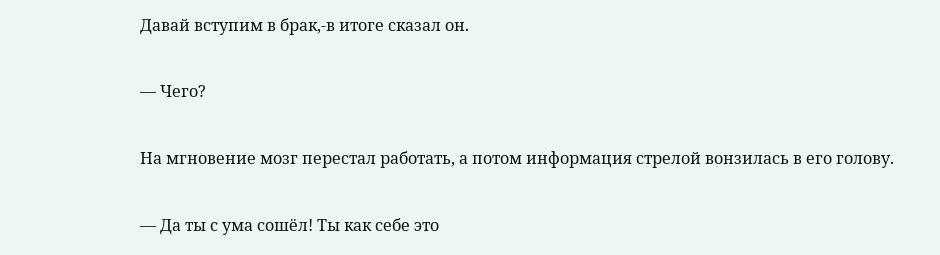Давай вступим в брак,-в итоге сказал он.

— Чего?

На мгновение мозг перестал работать, а потом информация стрелой вонзилась в его голову.

— Да ты с ума сошёл! Ты как себе это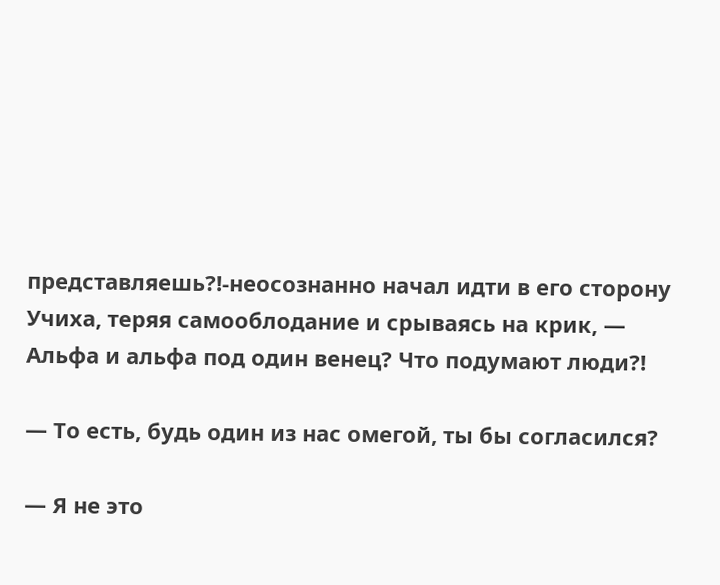представляешь?!-неосознанно начал идти в его сторону Учиха, теряя самооблодание и срываясь на крик, — Альфа и альфа под один венец? Что подумают люди?!

— То есть, будь один из нас омегой, ты бы согласился?

— Я не это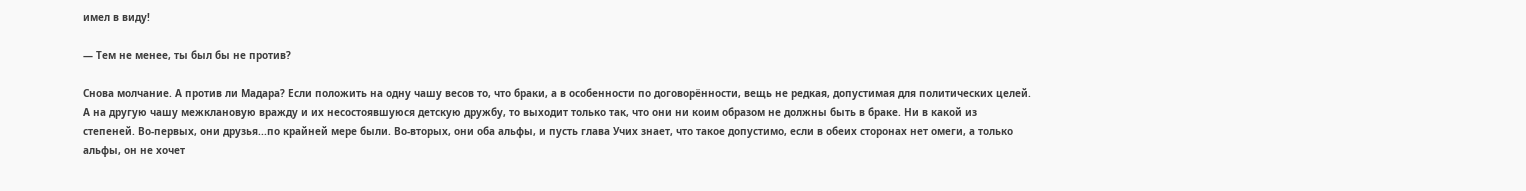имел в виду!

— Тем не менее, ты был бы не против?

Снова молчание. А против ли Мадара? Если положить на одну чашу весов то, что браки, а в особенности по договорённости, вещь не редкая, допустимая для политических целей. А на другую чашу межклановую вражду и их несостоявшуюся детскую дружбу, то выходит только так, что они ни коим образом не должны быть в браке. Ни в какой из степеней. Во-первых, они друзья...по крайней мере были. Во-вторых, они оба альфы, и пусть глава Учих знает, что такое допустимо, если в обеих сторонах нет омеги, а только альфы, он не хочет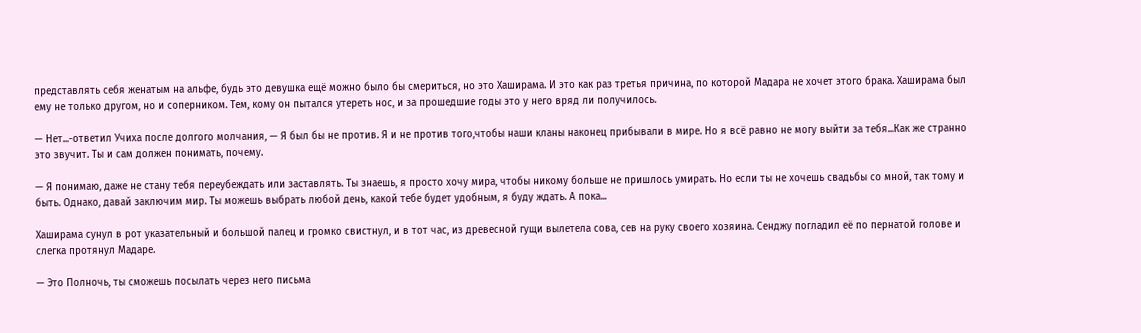представлять себя женатым на альфе, будь это девушка ещё можно было бы смериться, но это Хаширама. И это как раз третья причина, по которой Мадара не хочет этого брака. Хаширама был ему не только другом, но и соперником. Тем, кому он пытался утереть нос, и за прошедшие годы это у него вряд ли получилось.

— Нет...-ответил Учиха после долгого молчания, — Я был бы не против. Я и не против того,чтобы наши кланы наконец прибывали в мире. Но я всё равно не могу выйти за тебя...Как же странно это звучит. Ты и сам должен понимать, почему.

— Я понимаю, даже не стану тебя переубеждать или заставлять. Ты знаешь, я просто хочу мира, чтобы никому больше не пришлось умирать. Но если ты не хочешь свадьбы со мной, так тому и быть. Однако, давай заключим мир. Ты можешь выбрать любой день, какой тебе будет удобным, я буду ждать. А пока...

Хаширама сунул в рот указательный и большой палец и громко свистнул, и в тот час, из древесной гущи вылетела сова, сев на руку своего хозяина. Сенджу погладил её по пернатой голове и слегка протянул Мадаре.

— Это Полночь, ты сможешь посылать через него письма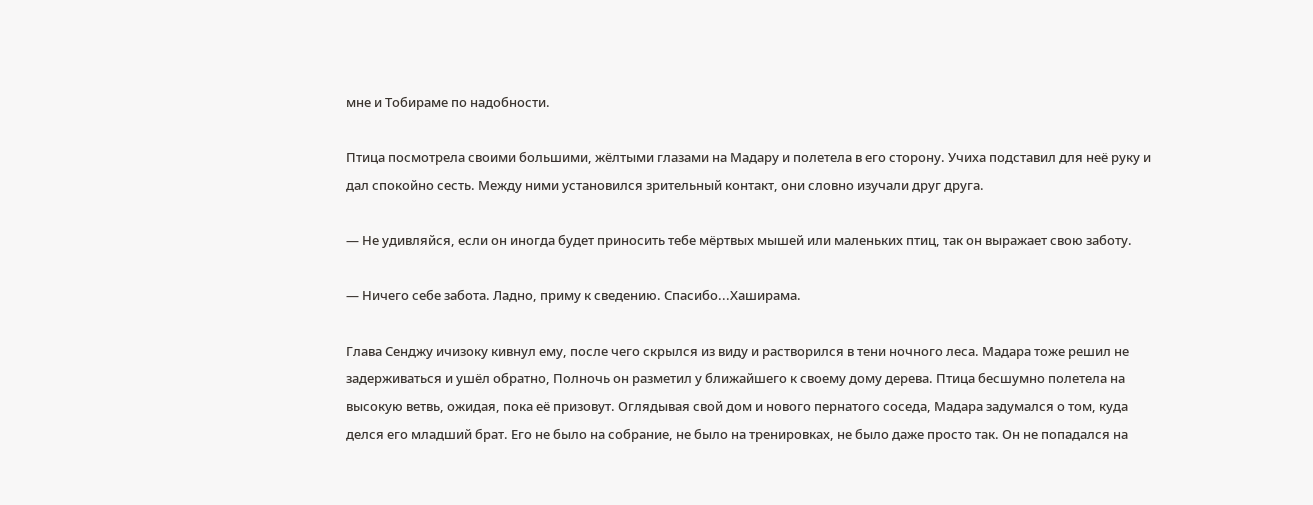мне и Тобираме по надобности.

Птица посмотрела своими большими, жёлтыми глазами на Мадару и полетела в его сторону. Учиха подставил для неё руку и дал спокойно сесть. Между ними установился зрительный контакт, они словно изучали друг друга.

— Не удивляйся, если он иногда будет приносить тебе мёртвых мышей или маленьких птиц, так он выражает свою заботу.

— Ничего себе забота. Ладно, приму к сведению. Спасибо...Хаширама.

Глава Сенджу ичизоку кивнул ему, после чего скрылся из виду и растворился в тени ночного леса. Мадара тоже решил не задерживаться и ушёл обратно, Полночь он разметил у ближайшего к своему дому дерева. Птица бесшумно полетела на высокую ветвь, ожидая, пока её призовут. Оглядывая свой дом и нового пернатого соседа, Мадара задумался о том, куда делся его младший брат. Его не было на собрание, не было на тренировках, не было даже просто так. Он не попадался на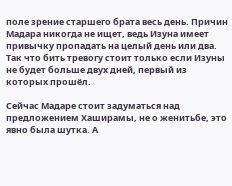поле зрение старшего брата весь день. Причин Мадара никогда не ищет, ведь Изуна имеет привычку пропадать на целый день или два. Так что бить тревогу стоит только если Изуны не будет больше двух дней, первый из которых прошёл.

Сейчас Мадаре стоит задуматься над предложением Хаширамы, не о женитьбе, это явно была шутка. А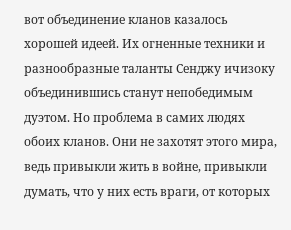вот объединение кланов казалось хорошей идеей. Их огненные техники и разнообразные таланты Сенджу ичизоку объединившись станут непобедимым дуэтом. Но проблема в самих людях обоих кланов. Они не захотят этого мира, ведь привыкли жить в войне, привыкли думать, что у них есть враги, от которых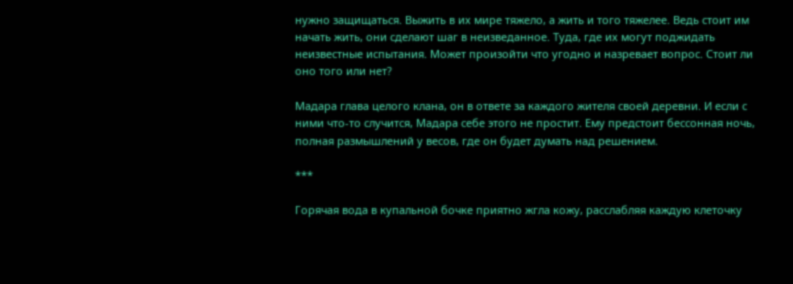нужно защищаться. Выжить в их мире тяжело, а жить и того тяжелее. Ведь стоит им начать жить, они сделают шаг в неизведанное. Туда, где их могут поджидать неизвестные испытания. Может произойти что угодно и назревает вопрос. Стоит ли оно того или нет?

Мадара глава целого клана, он в ответе за каждого жителя своей деревни. И если с ними что-то случится, Мадара себе этого не простит. Ему предстоит бессонная ночь, полная размышлений у весов, где он будет думать над решением.

***

Горячая вода в купальной бочке приятно жгла кожу, расслабляя каждую клеточку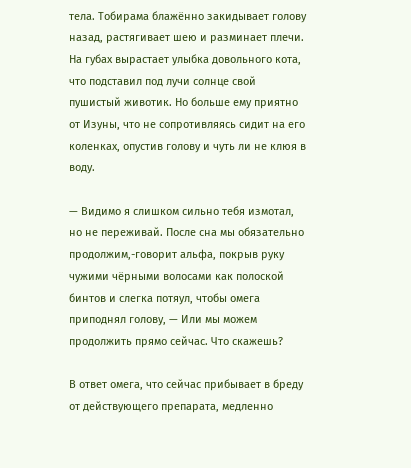тела. Тобирама блажённо закидывает голову назад, растягивает шею и разминает плечи. На губах вырастает улыбка довольного кота, что подставил под лучи солнце свой пушистый животик. Но больше ему приятно от Изуны, что не сопротивляясь сидит на его коленках, опустив голову и чуть ли не клюя в воду.

— Видимо я слишком сильно тебя измотал, но не переживай. После сна мы обязательно продолжим,-говорит альфа, покрыв руку чужими чёрными волосами как полоской бинтов и слегка потяул, чтобы омега приподнял голову, — Или мы можем продолжить прямо сейчас. Что скажешь?

В ответ омега, что сейчас прибывает в бреду от действующего препарата, медленно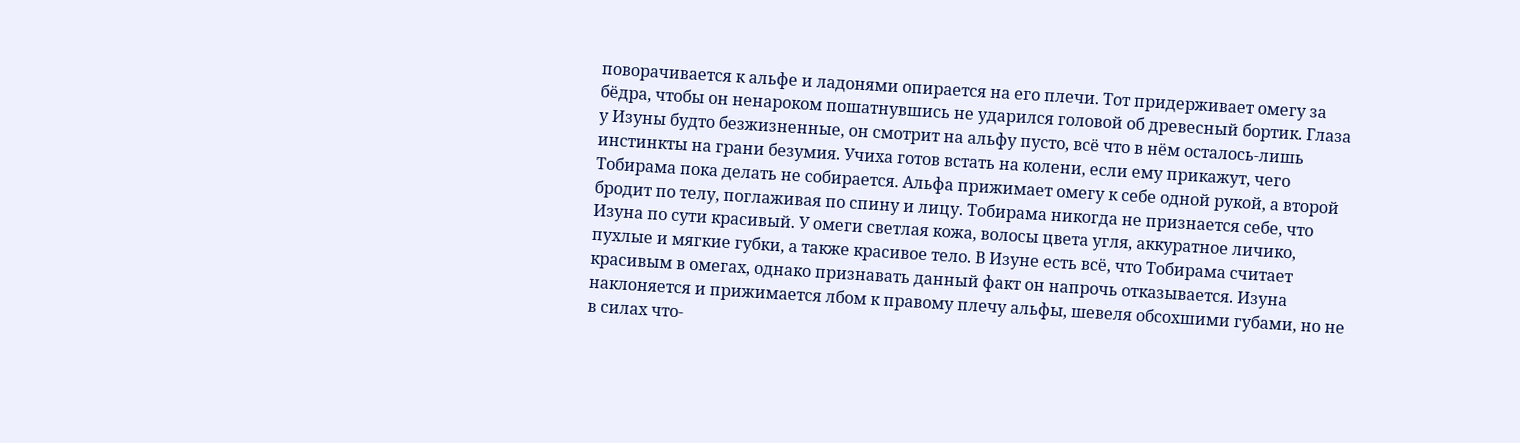поворачивается к альфе и ладонями опирается на его плечи. Тот придерживает омегу за бёдра, чтобы он ненароком пошатнувшись не ударился головой об древесный бортик. Глаза у Изуны будто безжизненные, он смотрит на альфу пусто, всё что в нём осталось-лишь инстинкты на грани безумия. Учиха готов встать на колени, если ему прикажут, чего Тобирама пока делать не собирается. Альфа прижимает омегу к себе одной рукой, а второй бродит по телу, поглаживая по спину и лицу. Тобирама никогда не признается себе, что Изуна по сути красивый. У омеги светлая кожа, волосы цвета угля, аккуратное личико, пухлые и мягкие губки, а также красивое тело. В Изуне есть всё, что Тобирама считает красивым в омегах, однако признавать данный факт он напрочь отказывается. Изуна наклоняется и прижимается лбом к правому плечу альфы, шевеля обсохшими губами, но не в силах что-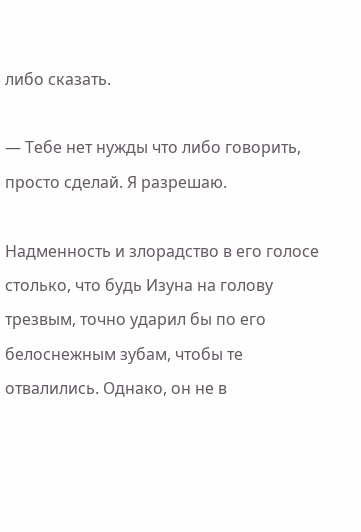либо сказать.

— Тебе нет нужды что либо говорить, просто сделай. Я разрешаю.

Надменность и злорадство в его голосе столько, что будь Изуна на голову трезвым, точно ударил бы по его белоснежным зубам, чтобы те отвалились. Однако, он не в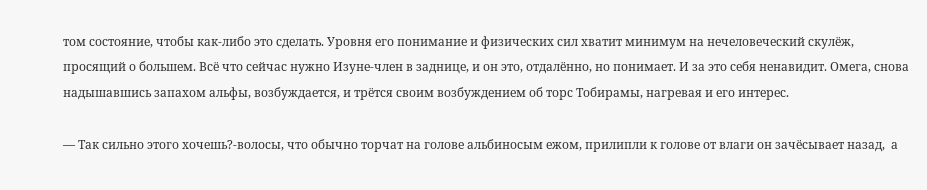том состояние, чтобы как-либо это сделать. Уровня его понимание и физических сил хватит минимум на нечеловеческий скулёж, просящий о большем. Всё что сейчас нужно Изуне-член в заднице, и он это, отдалённо, но понимает. И за это себя ненавидит. Омега, снова надышавшись запахом альфы, возбуждается, и трётся своим возбуждением об торс Тобирамы, нагревая и его интерес.

— Так сильно этого хочешь?-волосы, что обычно торчат на голове альбиносым ежом, прилипли к голове от влаги он зачёсывает назад,  а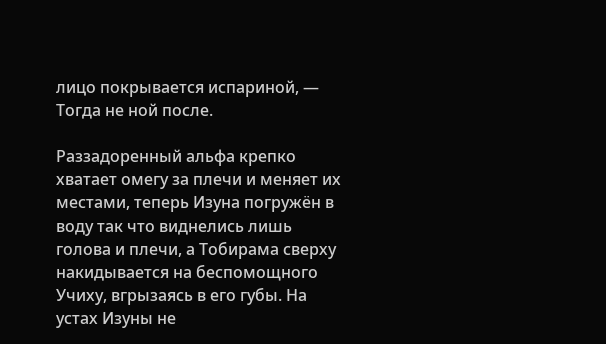лицо покрывается испариной, — Тогда не ной после.

Раззадоренный альфа крепко хватает омегу за плечи и меняет их местами, теперь Изуна погружён в воду так что виднелись лишь голова и плечи, а Тобирама сверху накидывается на беспомощного Учиху, вгрызаясь в его губы. На устах Изуны не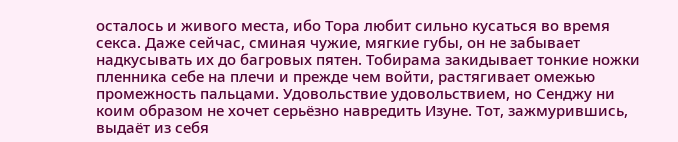осталось и живого места, ибо Тора любит сильно кусаться во время секса. Даже сейчас, сминая чужие, мягкие губы, он не забывает надкусывать их до багровых пятен. Тобирама закидывает тонкие ножки пленника себе на плечи и прежде чем войти, растягивает омежью промежность пальцами. Удовольствие удовольствием, но Сенджу ни коим образом не хочет серьёзно навредить Изуне. Тот, зажмурившись, выдаёт из себя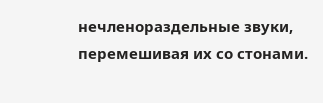нечленораздельные звуки, перемешивая их со стонами.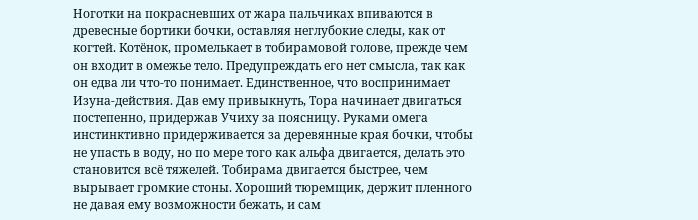Ноготки на покрасневших от жара пальчиках впиваются в древесные бортики бочки, оставляя неглубокие следы, как от когтей. Котёнок, промелькает в тобирамовой голове, прежде чем он входит в омежье тело. Предупреждать его нет смысла, так как он едва ли что-то понимает. Единственное, что воспринимает Изуна-действия. Дав ему привыкнуть, Тора начинает двигаться постепенно, придержав Учиху за поясницу. Руками омега инстинктивно придерживается за деревянные края бочки, чтобы не упасть в воду, но по мере того как альфа двигается, делать это становится всё тяжелей. Тобирама двигается быстрее, чем вырывает громкие стоны. Хороший тюремщик, держит пленного не давая ему возможности бежать, и сам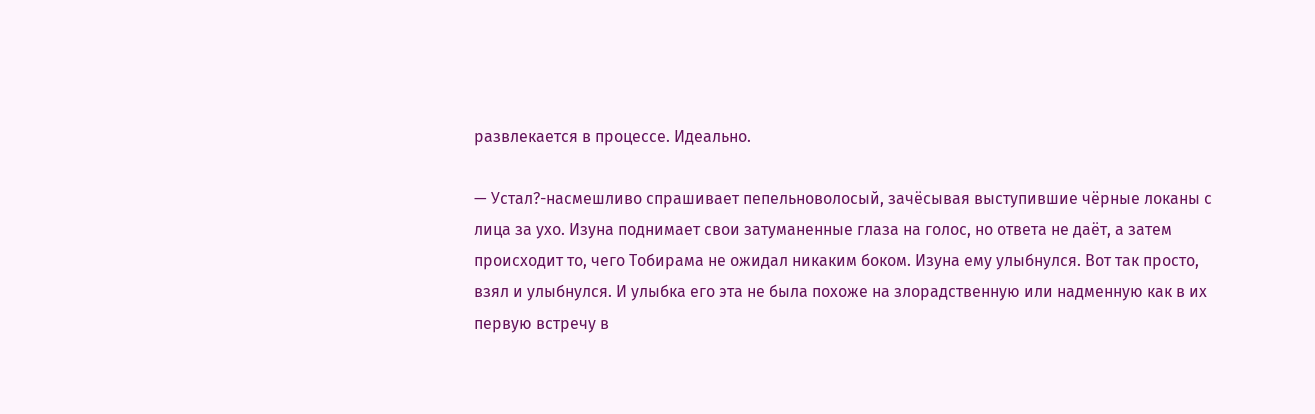развлекается в процессе. Идеально.

— Устал?-насмешливо спрашивает пепельноволосый, зачёсывая выступившие чёрные локаны с лица за ухо. Изуна поднимает свои затуманенные глаза на голос, но ответа не даёт, а затем происходит то, чего Тобирама не ожидал никаким боком. Изуна ему улыбнулся. Вот так просто, взял и улыбнулся. И улыбка его эта не была похоже на злорадственную или надменную как в их первую встречу в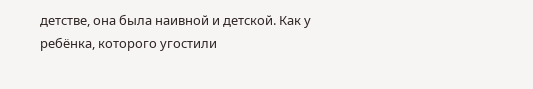детстве, она была наивной и детской. Как у ребёнка, которого угостили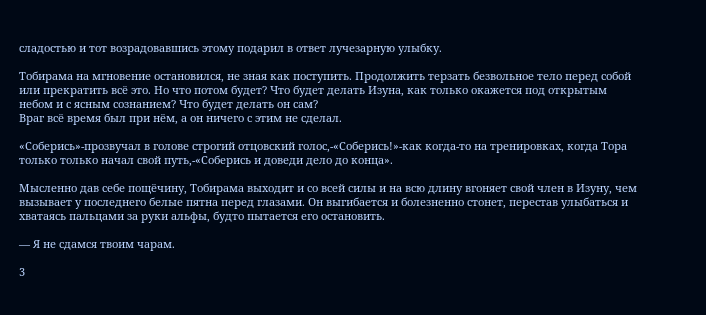сладостью и тот возрадовавшись этому подарил в ответ лучезарную улыбку.

Тобирама на мгновение остановился, не зная как поступить. Продолжить терзать безвольное тело перед собой или прекратить всё это. Но что потом будет? Что будет делать Изуна, как только окажется под открытым небом и с ясным сознанием? Что будет делать он сам?
Враг всё время был при нём, а он ничего с этим не сделал.

«Соберись»-прозвучал в голове строгий отцовский голос,-«Соберись!»-как когда-то на тренировках, когда Тора только только начал свой путь,-«Соберись и доведи дело до конца».

Мысленно дав себе пощёчину, Тобирама выходит и со всей силы и на всю длину вгоняет свой член в Изуну, чем вызывает у последнего белые пятна перед глазами. Он выгибается и болезненно стонет, перестав улыбаться и хватаясь пальцами за руки альфы, будто пытается его остановить.

— Я не сдамся твоим чарам.

3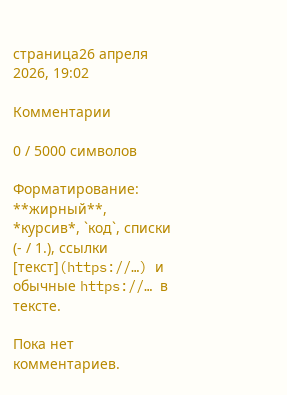страница26 апреля 2026, 19:02

Комментарии

0 / 5000 символов

Форматирование: **жирный**, *курсив*, `код`, списки (- / 1.), ссылки [текст](https://…) и обычные https://… в тексте.

Пока нет комментариев.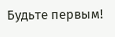Будьте первым!